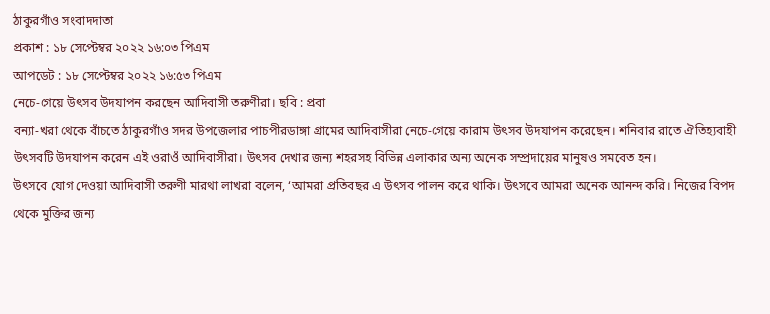ঠাকুরগাঁও সংবাদদাতা
প্রকাশ : ১৮ সেপ্টেম্বর ২০২২ ১৬:০৩ পিএম
আপডেট : ১৮ সেপ্টেম্বর ২০২২ ১৬:৫৩ পিএম
নেচে-গেয়ে উৎসব উদযাপন করছেন আদিবাসী তরুণীরা। ছবি : প্রবা
বন্যা-খরা থেকে বাঁচতে ঠাকুরগাঁও সদর উপজেলার পাচপীরডাঙ্গা গ্রামের আদিবাসীরা নেচে-গেয়ে কারাম উৎসব উদযাপন করেছেন। শনিবার রাতে ঐতিহ্যবাহী উৎসবটি উদযাপন করেন এই ওরাওঁ আদিবাসীরা। উৎসব দেখার জন্য শহরসহ বিভিন্ন এলাকার অন্য অনেক সম্প্রদায়ের মানুষও সমবেত হন।
উৎসবে যোগ দেওয়া আদিবাসী তরুণী মারথা লাখরা বলেন, ‘আমরা প্রতিবছর এ উৎসব পালন করে থাকি। উৎসবে আমরা অনেক আনন্দ করি। নিজের বিপদ থেকে মুক্তির জন্য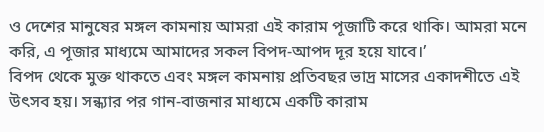ও দেশের মানুষের মঙ্গল কামনায় আমরা এই কারাম পূজাটি করে থাকি। আমরা মনে করি, এ পূজার মাধ্যমে আমাদের সকল বিপদ-আপদ দূর হয়ে যাবে।’
বিপদ থেকে মুক্ত থাকতে এবং মঙ্গল কামনায় প্রতিবছর ভাদ্র মাসের একাদশীতে এই উৎসব হয়। সন্ধ্যার পর গান-বাজনার মাধ্যমে একটি কারাম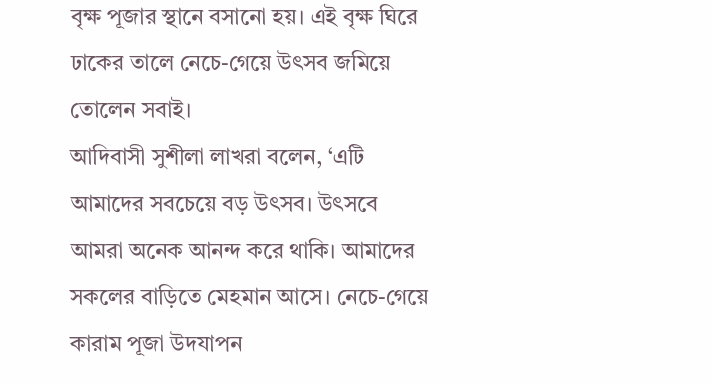বৃক্ষ পূজার স্থানে বসানো হয়। এই বৃক্ষ ঘিরে ঢাকের তালে নেচে-গেয়ে উৎসব জমিয়ে তোলেন সবাই।
আদিবাসী সুশীলা লাখরা বলেন, ‘এটি আমাদের সবচেয়ে বড় উৎসব। উৎসবে আমরা অনেক আনন্দ করে থাকি। আমাদের সকলের বাড়িতে মেহমান আসে। নেচে-গেয়ে কারাম পূজা উদযাপন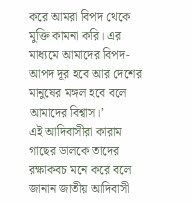করে আমরা বিপদ থেকে মুক্তি কামনা করি। এর মাধ্যমে আমাদের বিপদ-আপদ দূর হবে আর দেশের মানুষের মঙ্গল হবে বলে আমাদের বিশ্বাস।’
এই আদিবাসীরা কারাম গাছের ডালকে তাদের রক্ষাকবচ মনে করে বলে জানান জাতীয় আদিবাসী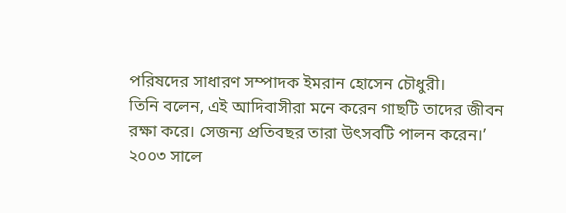পরিষদের সাধারণ সম্পাদক ইমরান হোসেন চৌধুরী।
তিনি বলেন, এই আদিবাসীরা মনে করেন গাছটি তাদের জীবন রক্ষা করে। সেজন্য প্রতিবছর তারা উৎসবটি পালন করেন।’
২০০৩ সালে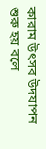কারাম উৎসব উদযাপন শুরু হয় বলে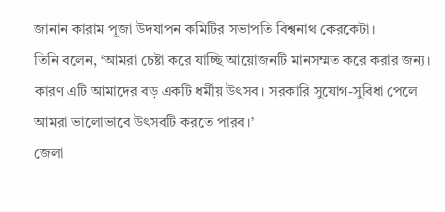জানান কারাম পূজা উদযাপন কমিটির সভাপতি বিশ্বনাথ কেরকেটা।
তিনি বলেন, ‘আমরা চেষ্টা করে যাচ্ছি আয়োজনটি মানসম্মত করে করার জন্য। কারণ এটি আমাদের বড় একটি ধর্মীয় উৎসব। সরকারি সুযোগ-সুবিধা পেলে আমরা ভালোভাবে উৎসবটি করতে পারব।’
জেলা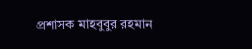প্রশাসক মাহবুবুর রহমান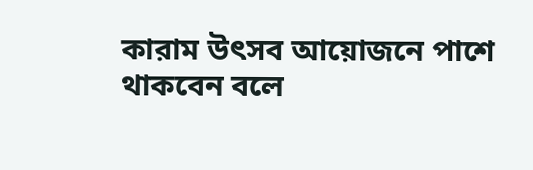কারাম উৎসব আয়োজনে পাশে থাকবেন বলে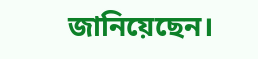জানিয়েছেন।